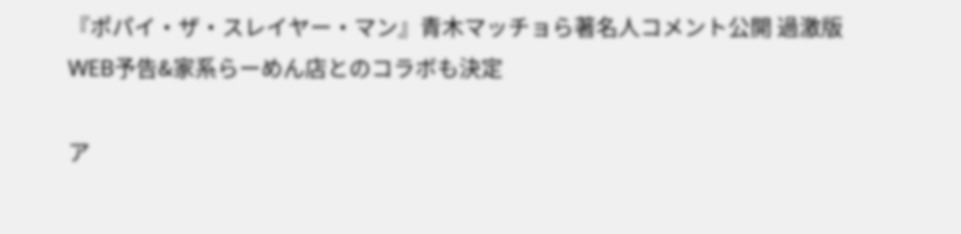『ポパイ・ザ・スレイヤー・マン』青木マッチョら著名人コメント公開 過激版WEB予告&家系らーめん店とのコラボも決定

ア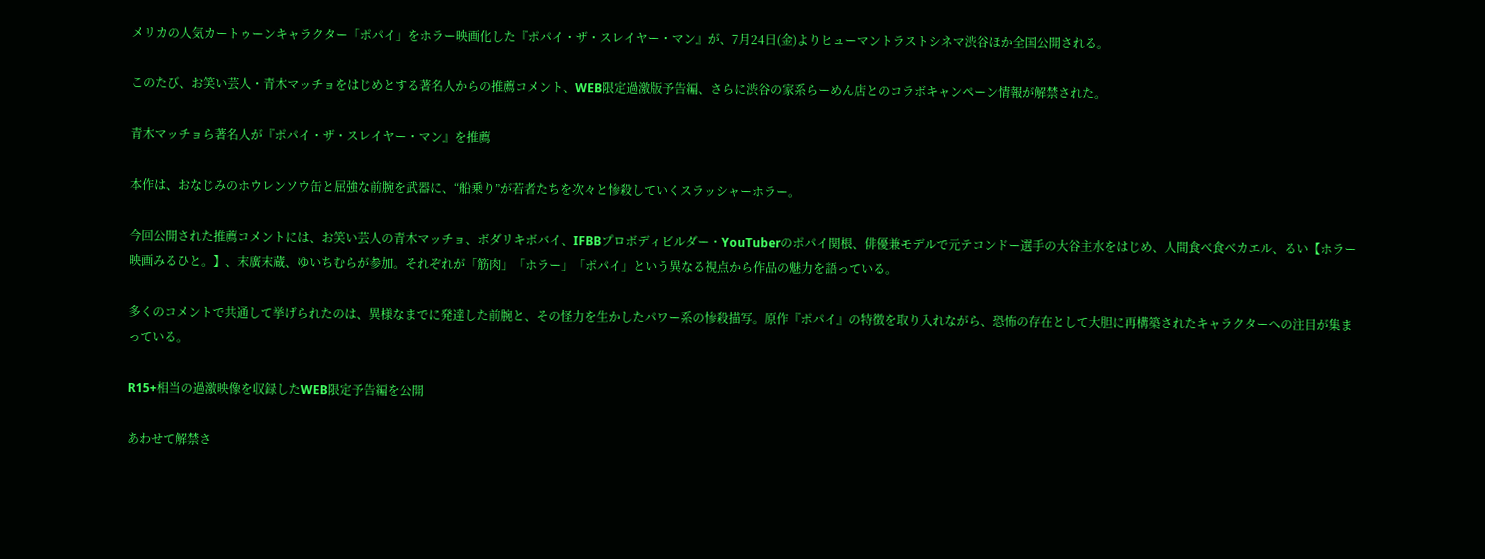メリカの人気カートゥーンキャラクター「ポパイ」をホラー映画化した『ポパイ・ザ・スレイヤー・マン』が、7月24日(金)よりヒューマントラストシネマ渋谷ほか全国公開される。

このたび、お笑い芸人・青木マッチョをはじめとする著名人からの推薦コメント、WEB限定過激版予告編、さらに渋谷の家系らーめん店とのコラボキャンペーン情報が解禁された。

青木マッチョら著名人が『ポパイ・ザ・スレイヤー・マン』を推薦

本作は、おなじみのホウレンソウ缶と屈強な前腕を武器に、“船乗り”が若者たちを次々と惨殺していくスラッシャーホラー。

今回公開された推薦コメントには、お笑い芸人の青木マッチョ、ボダリキボバイ、IFBBプロボディビルダー・YouTuberのポパイ関根、俳優兼モデルで元テコンドー選手の大谷主水をはじめ、人間食べ食べカエル、るい【ホラー映画みるひと。】、末廣末蔵、ゆいちむらが参加。それぞれが「筋肉」「ホラー」「ポパイ」という異なる視点から作品の魅力を語っている。

多くのコメントで共通して挙げられたのは、異様なまでに発達した前腕と、その怪力を生かしたパワー系の惨殺描写。原作『ポパイ』の特徴を取り入れながら、恐怖の存在として大胆に再構築されたキャラクターへの注目が集まっている。

R15+相当の過激映像を収録したWEB限定予告編を公開

あわせて解禁さ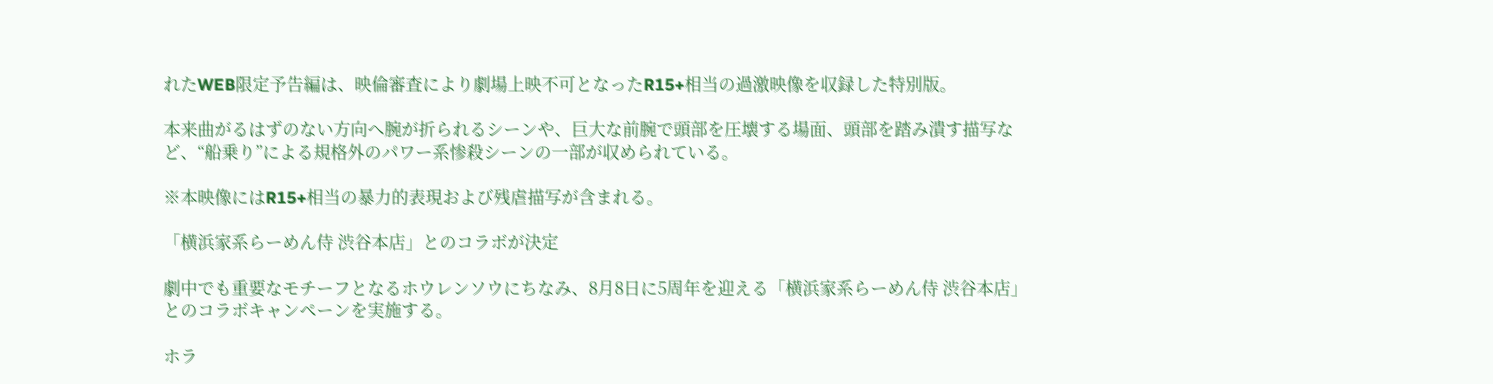れたWEB限定予告編は、映倫審査により劇場上映不可となったR15+相当の過激映像を収録した特別版。

本来曲がるはずのない方向へ腕が折られるシーンや、巨大な前腕で頭部を圧壊する場面、頭部を踏み潰す描写など、“船乗り”による規格外のパワー系惨殺シーンの一部が収められている。

※本映像にはR15+相当の暴力的表現および残虐描写が含まれる。

「横浜家系らーめん侍 渋谷本店」とのコラボが決定

劇中でも重要なモチーフとなるホウレンソウにちなみ、8月8日に5周年を迎える「横浜家系らーめん侍 渋谷本店」とのコラボキャンペーンを実施する。

ホラ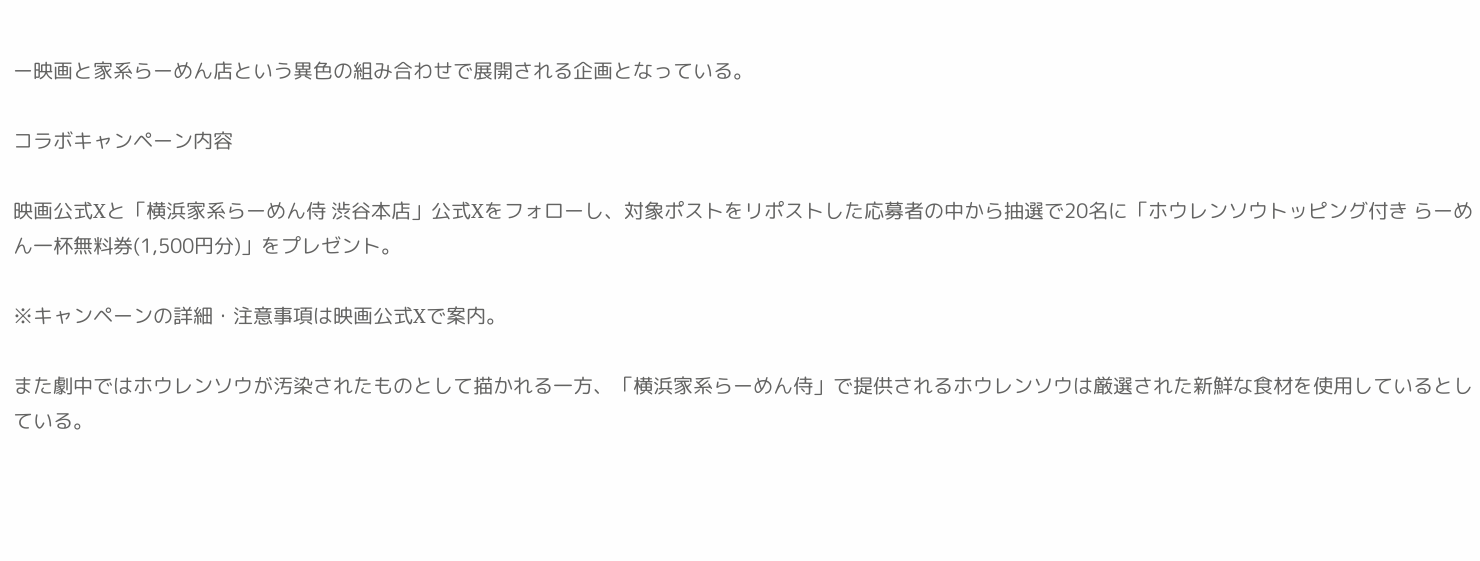ー映画と家系らーめん店という異色の組み合わせで展開される企画となっている。

コラボキャンペーン内容

映画公式Xと「横浜家系らーめん侍 渋谷本店」公式Xをフォローし、対象ポストをリポストした応募者の中から抽選で20名に「ホウレンソウトッピング付き らーめん一杯無料券(1,500円分)」をプレゼント。

※キャンペーンの詳細・注意事項は映画公式Xで案内。

また劇中ではホウレンソウが汚染されたものとして描かれる一方、「横浜家系らーめん侍」で提供されるホウレンソウは厳選された新鮮な食材を使用しているとしている。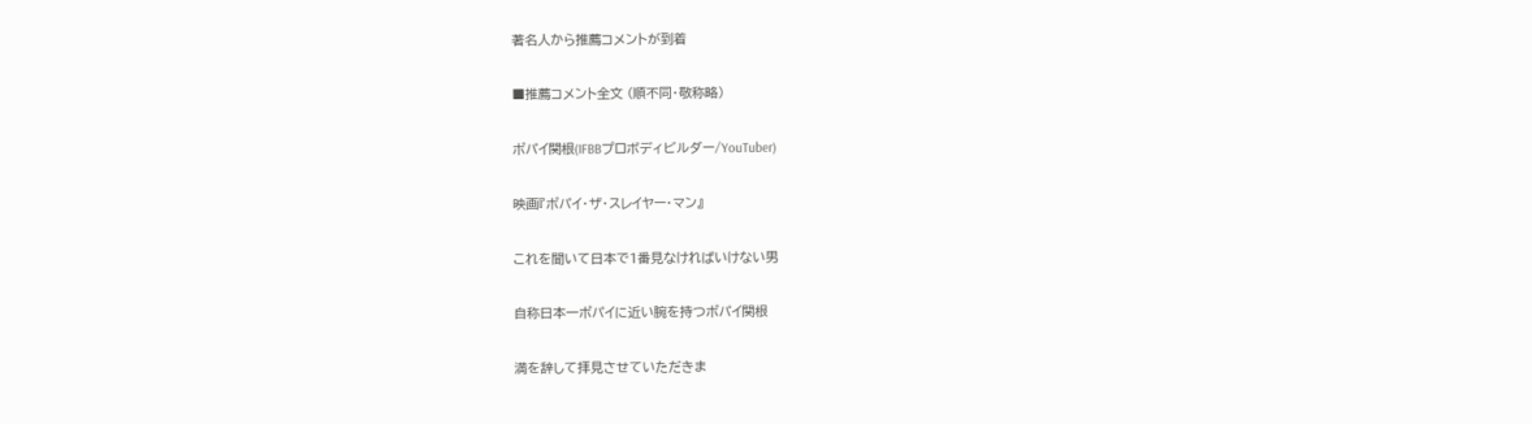著名人から推薦コメントが到着

■推薦コメント全文 (順不同・敬称略)

ポパイ関根(IFBBプロボディビルダー/YouTuber)

映画『ポパイ・ザ・スレイヤー・マン』

これを聞いて日本で1番見なければいけない男

自称日本一ポパイに近い腕を持つポパイ関根

満を辞して拝見させていただきま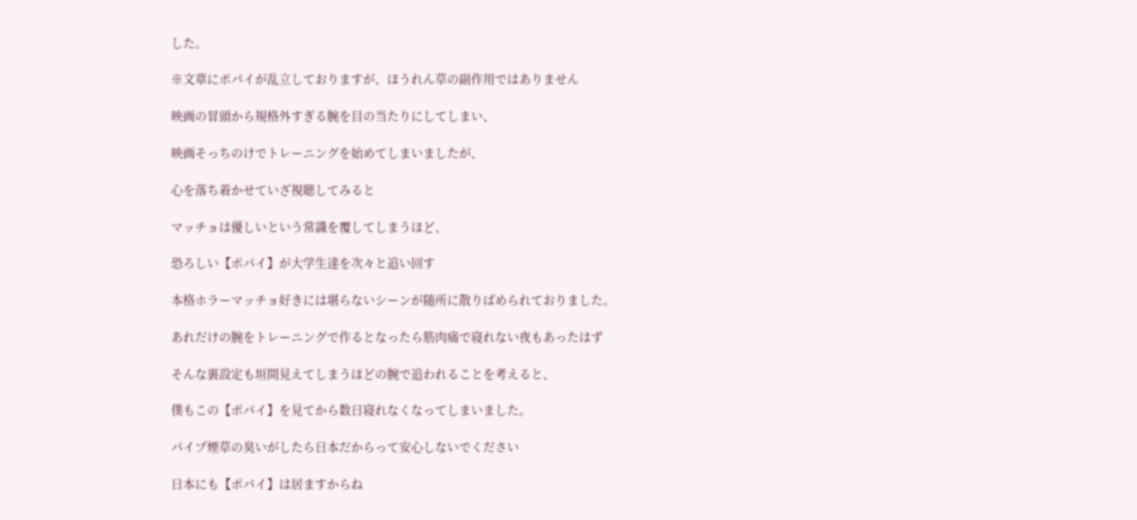した。

※文章にポパイが乱立しておりますが、ほうれん草の副作用ではありません

映画の冒頭から規格外すぎる腕を目の当たりにしてしまい、

映画そっちのけでトレーニングを始めてしまいましたが、

心を落ち着かせていざ視聴してみると

マッチョは優しいという常識を覆してしまうほど、

恐ろしい【ポパイ】が大学生達を次々と追い回す

本格ホラーマッチョ好きには堪らないシーンが随所に散りばめられておりました。

あれだけの腕をトレーニングで作るとなったら筋肉痛で寝れない夜もあったはず

そんな裏設定も垣間見えてしまうほどの腕で追われることを考えると、

僕もこの【ポパイ】を見てから数日寝れなくなってしまいました。

パイプ煙草の臭いがしたら日本だからって安心しないでください

日本にも【ポパイ】は居ますからね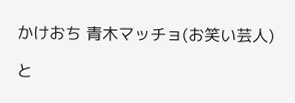かけおち 青木マッチョ(お笑い芸人)

と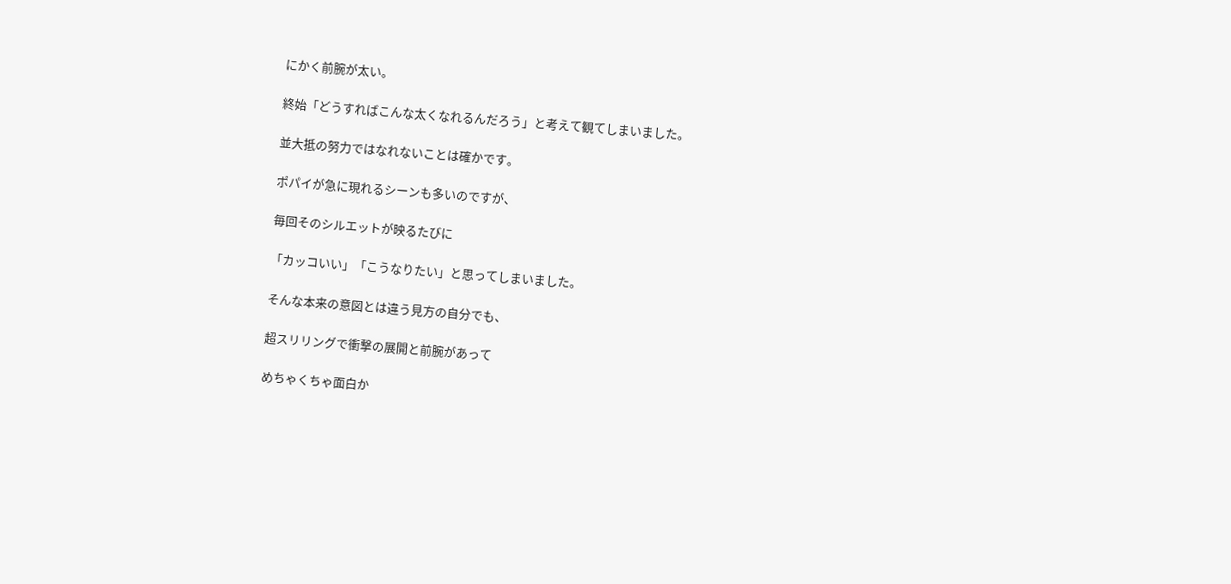にかく前腕が太い。

終始「どうすればこんな太くなれるんだろう」と考えて観てしまいました。

並大抵の努力ではなれないことは確かです。

ポパイが急に現れるシーンも多いのですが、

毎回そのシルエットが映るたびに

「カッコいい」「こうなりたい」と思ってしまいました。

そんな本来の意図とは違う見方の自分でも、

超スリリングで衝撃の展開と前腕があって

めちゃくちゃ面白か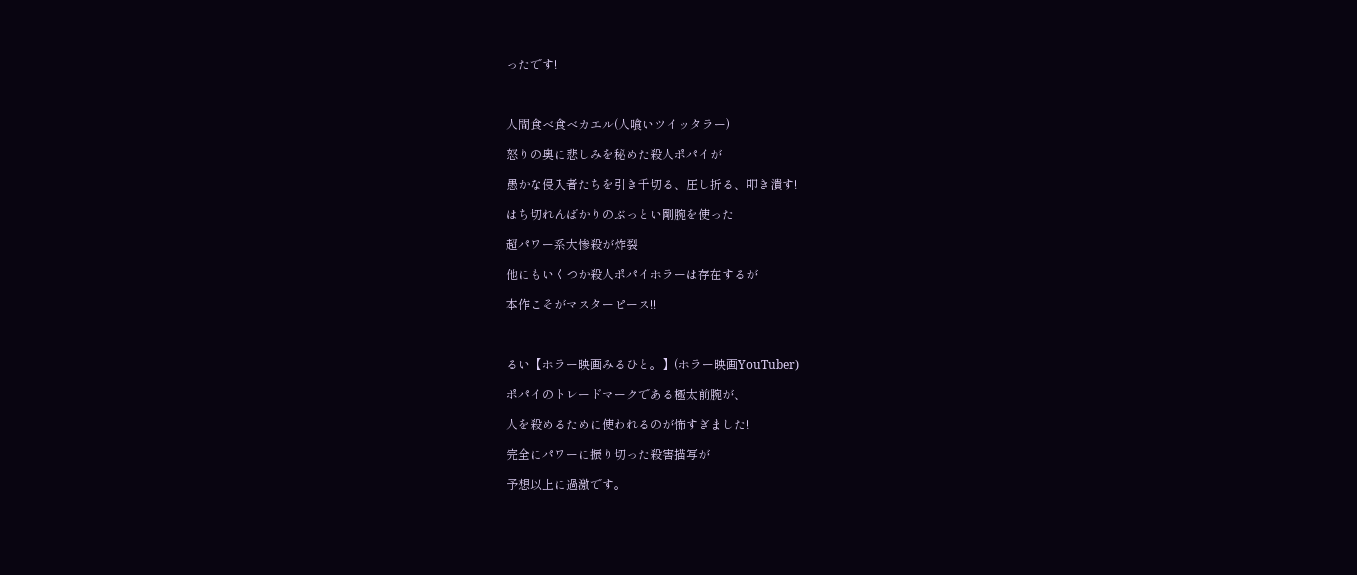ったです!



人間食べ食べカエル(人喰いツイッタラー)

怒りの奥に悲しみを秘めた殺人ポパイが

愚かな侵入者たちを引き千切る、圧し折る、叩き潰す!

はち切れんばかりのぶっとい剛腕を使った

超パワー系大惨殺が炸裂

他にもいくつか殺人ポパイホラーは存在するが

本作こそがマスターピース!!



るい【ホラー映画みるひと。】(ホラー映画YouTuber)

ポパイのトレードマークである極太前腕が、

人を殺めるために使われるのが怖すぎました!

完全にパワーに振り切った殺害描写が

予想以上に過激です。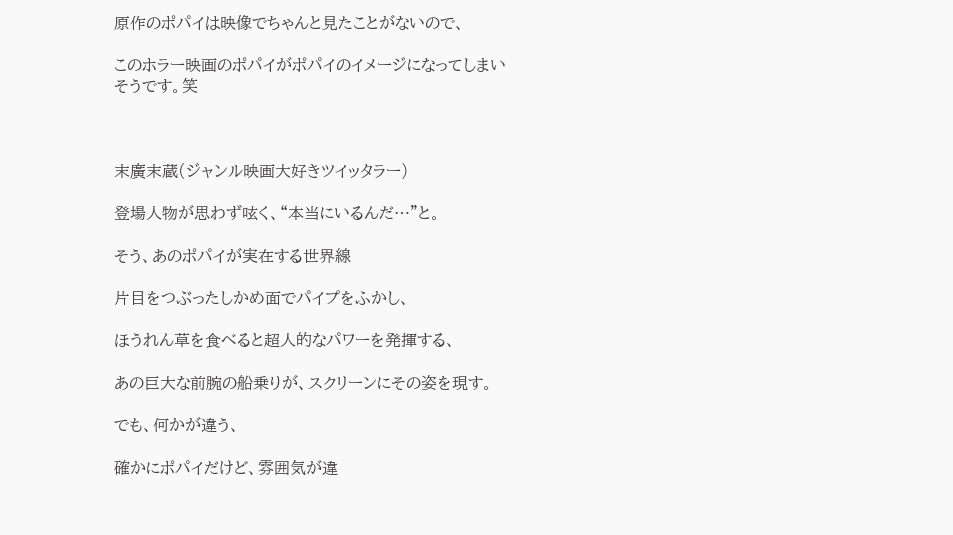原作のポパイは映像でちゃんと見たことがないので、

このホラー映画のポパイがポパイのイメージになってしまいそうです。笑



末廣末蔵(ジャンル映画大好きツイッタラー)

登場人物が思わず呟く、“本当にいるんだ…”と。

そう、あのポパイが実在する世界線

片目をつぶったしかめ面でパイプをふかし、

ほうれん草を食べると超人的なパワーを発揮する、

あの巨大な前腕の船乗りが、スクリーンにその姿を現す。

でも、何かが違う、

確かにポパイだけど、雰囲気が違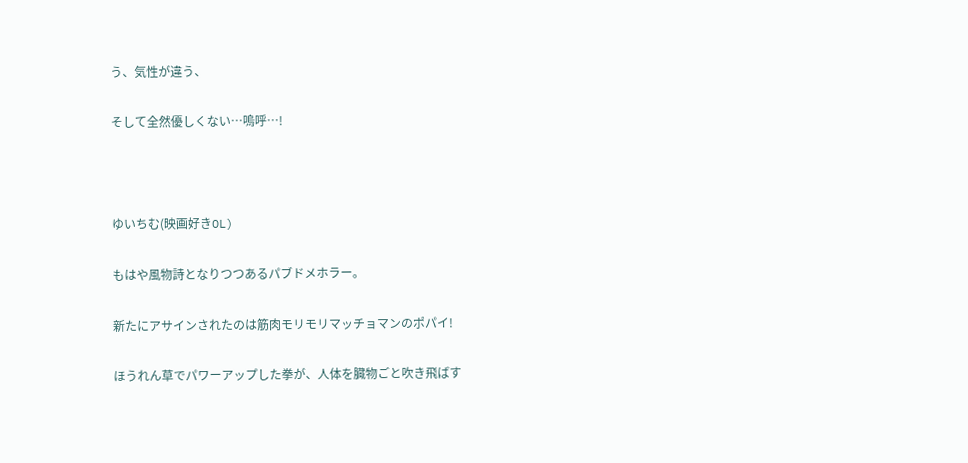う、気性が違う、

そして全然優しくない…嗚呼…!



ゆいちむ(映画好きOL)

もはや風物詩となりつつあるパブドメホラー。

新たにアサインされたのは筋肉モリモリマッチョマンのポパイ!

ほうれん草でパワーアップした拳が、人体を臓物ごと吹き飛ばす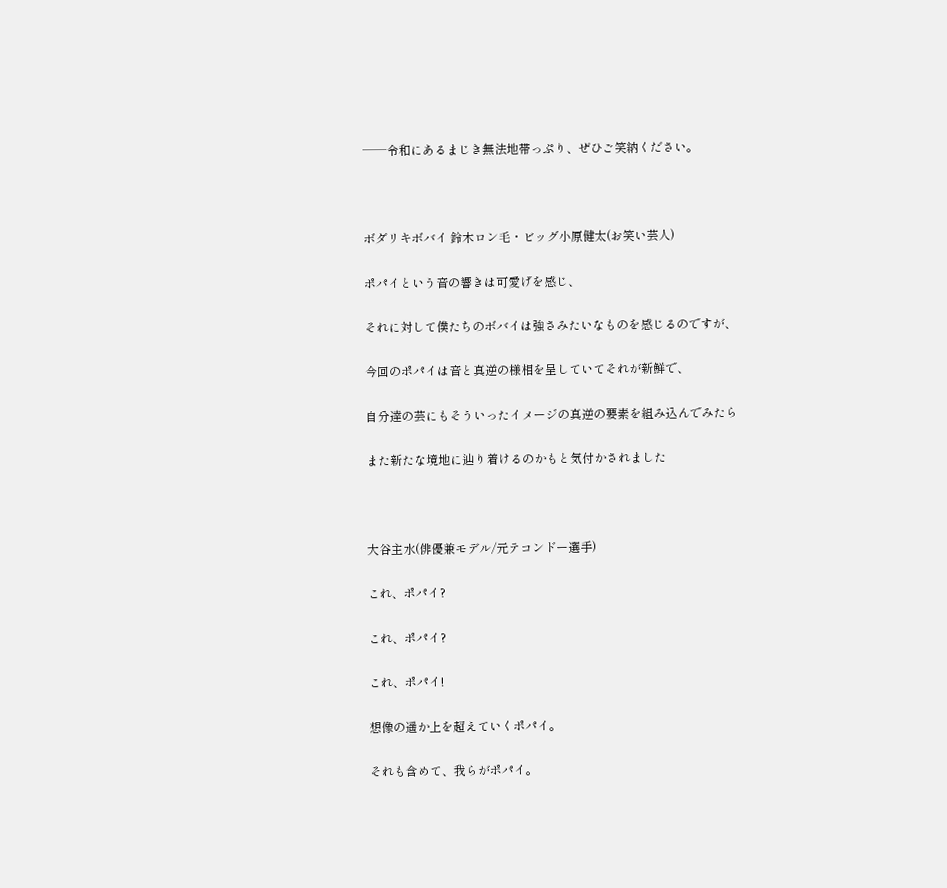──令和にあるまじき無法地帯っぷり、ぜひご笑納ください。



ボダリキボバイ 鈴木ロン毛・ビッグ小原健太(お笑い芸人)

ポパイという音の響きは可愛げを感じ、

それに対して僕たちのボバイは強さみたいなものを感じるのですが、

今回のポパイは音と真逆の様相を呈していてそれが新鮮で、

自分達の芸にもそういったイメージの真逆の要素を組み込んでみたら

また新たな境地に辿り着けるのかもと気付かされました



大谷主水(俳優兼モデル/元テコンドー選手)

これ、ポパイ?

これ、ポパイ?

これ、ポパイ!

想像の遥か上を超えていくポパイ。

それも含めて、我らがポパイ。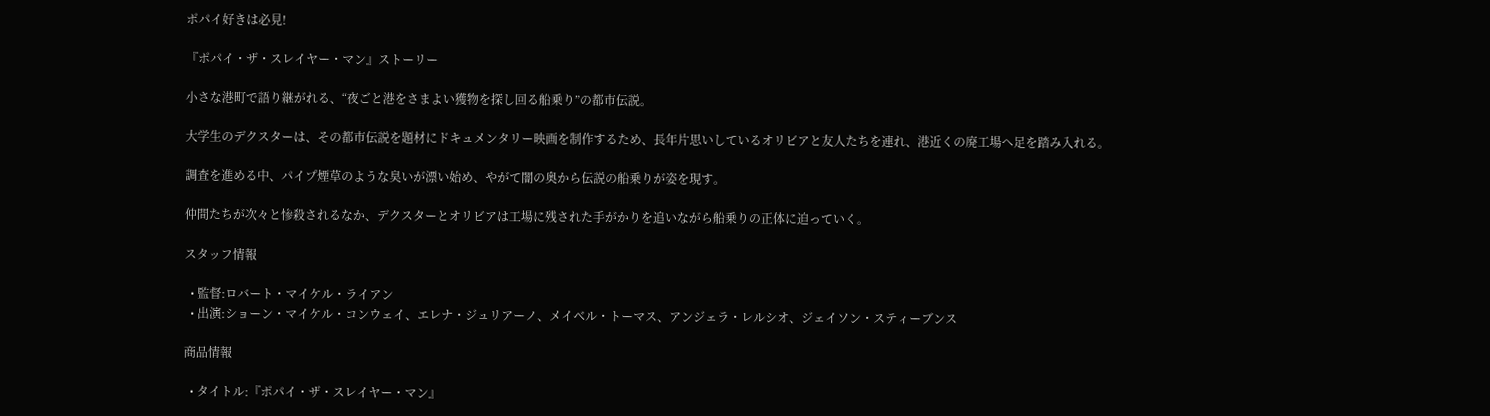ポパイ好きは必見!

『ポパイ・ザ・スレイヤー・マン』ストーリー

小さな港町で語り継がれる、“夜ごと港をさまよい獲物を探し回る船乗り”の都市伝説。

大学生のデクスターは、その都市伝説を題材にドキュメンタリー映画を制作するため、長年片思いしているオリビアと友人たちを連れ、港近くの廃工場へ足を踏み入れる。

調査を進める中、パイプ煙草のような臭いが漂い始め、やがて闇の奥から伝説の船乗りが姿を現す。

仲間たちが次々と惨殺されるなか、デクスターとオリビアは工場に残された手がかりを追いながら船乗りの正体に迫っていく。

スタッフ情報

  • 監督:ロバート・マイケル・ライアン
  • 出演:ショーン・マイケル・コンウェイ、エレナ・ジュリアーノ、メイベル・トーマス、アンジェラ・レルシオ、ジェイソン・スティーブンス

商品情報

  • タイトル:『ポパイ・ザ・スレイヤー・マン』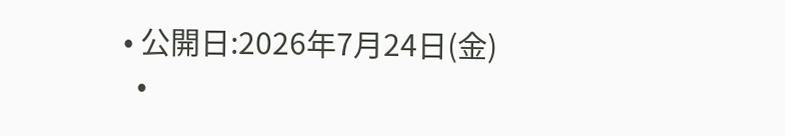• 公開日:2026年7月24日(金)
  •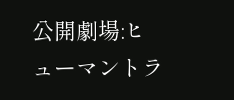公開劇場:ヒューマントラ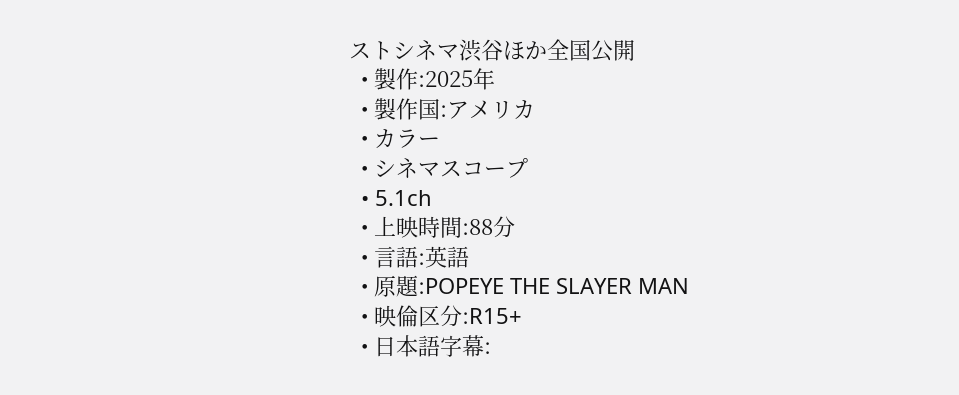ストシネマ渋谷ほか全国公開
  • 製作:2025年
  • 製作国:アメリカ
  • カラー
  • シネマスコープ
  • 5.1ch
  • 上映時間:88分
  • 言語:英語
  • 原題:POPEYE THE SLAYER MAN
  • 映倫区分:R15+
  • 日本語字幕: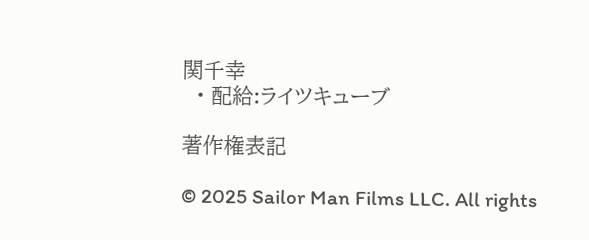関千幸
  • 配給:ライツキューブ

著作権表記

© 2025 Sailor Man Films LLC. All rights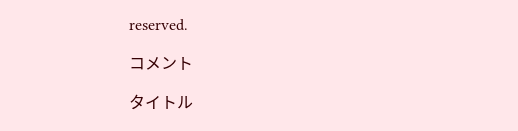reserved.

コメント

タイトル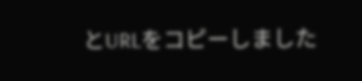とURLをコピーしました